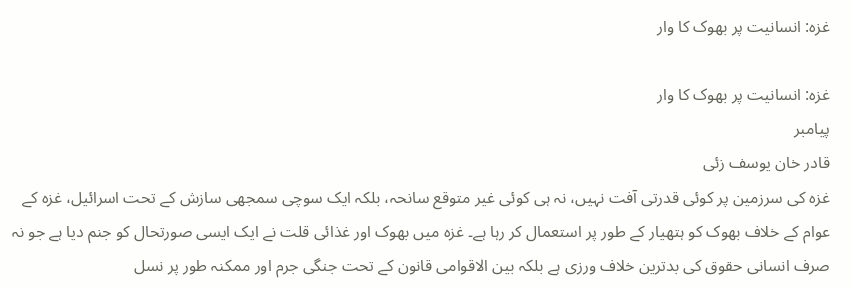غزہ: انسانیت پر بھوک کا وار

غزہ: انسانیت پر بھوک کا وار
پیامبر
قادر خان یوسف زئی
غزہ کی سرزمین پر کوئی قدرتی آفت نہیں، نہ ہی کوئی غیر متوقع سانحہ، بلکہ ایک سوچی سمجھی سازش کے تحت اسرائیل، غزہ کے عوام کے خلاف بھوک کو ہتھیار کے طور پر استعمال کر رہا ہے۔ غزہ میں بھوک اور غذائی قلت نے ایک ایسی صورتحال کو جنم دیا ہے جو نہ صرف انسانی حقوق کی بدترین خلاف ورزی ہے بلکہ بین الاقوامی قانون کے تحت جنگی جرم اور ممکنہ طور پر نسل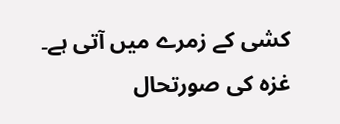کشی کے زمرے میں آتی ہے۔ غزہ کی صورتحال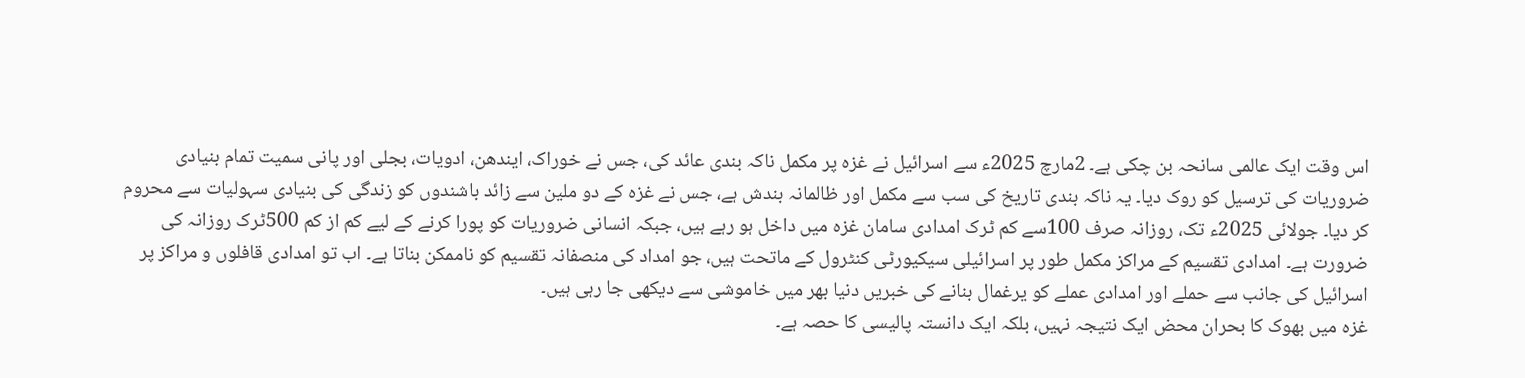اس وقت ایک عالمی سانحہ بن چکی ہے۔ 2مارچ 2025ء سے اسرائیل نے غزہ پر مکمل ناکہ بندی عائد کی، جس نے خوراک، ایندھن، ادویات، بجلی اور پانی سمیت تمام بنیادی ضروریات کی ترسیل کو روک دیا۔ یہ ناکہ بندی تاریخ کی سب سے مکمل اور ظالمانہ بندش ہے، جس نے غزہ کے دو ملین سے زائد باشندوں کو زندگی کی بنیادی سہولیات سے محروم کر دیا۔ جولائی 2025ء تک، روزانہ صرف 100سے کم ٹرک امدادی سامان غزہ میں داخل ہو رہے ہیں، جبکہ انسانی ضروریات کو پورا کرنے کے لیے کم از کم 500ٹرک روزانہ کی ضرورت ہے۔ امدادی تقسیم کے مراکز مکمل طور پر اسرائیلی سیکیورٹی کنٹرول کے ماتحت ہیں، جو امداد کی منصفانہ تقسیم کو ناممکن بناتا ہے۔ اب تو امدادی قافلوں و مراکز پر اسرائیل کی جانب سے حملے اور امدادی عملے کو یرغمال بنانے کی خبریں دنیا بھر میں خاموشی سے دیکھی جا رہی ہیں۔
غزہ میں بھوک کا بحران محض ایک نتیجہ نہیں، بلکہ ایک دانستہ پالیسی کا حصہ ہے۔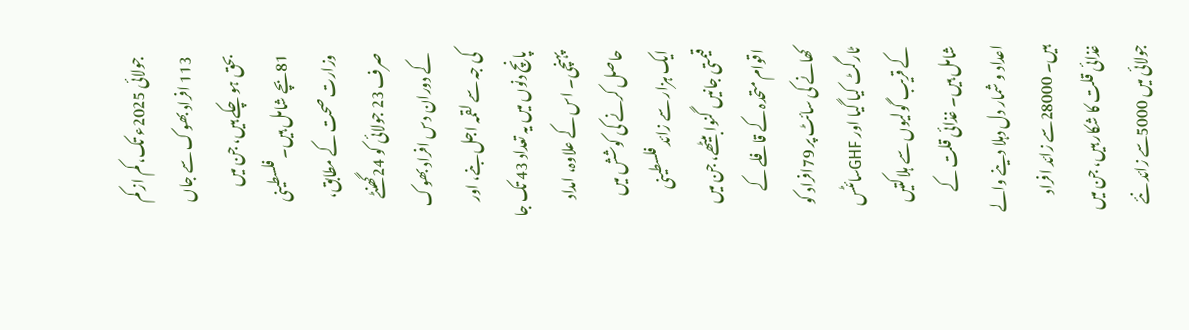جولائی 2025ء تک، کم از کم 113 افراد بھوک سے جاں بحق ہو چکے ہیں، جن میں 81بچے شامل ہیں۔ فلسطینی وزارت صحت کے مطابق، صرف 23 جولائی کو 24گھنٹے کے دوران دس افراد بھوک کی جہ سے لقمہ اجل بنے، اور پانچ دنوں میں یہ تعداد 43 تک جا پہنچی۔ اس کے علاوہ، امداد حاصل کرنے کی کوشش میں ایک ہزار سے زائد فلسطینی قیمتی جانیں گنوا بیٹھے، جن میں اقوام متحدہ کے قافلے کے کھانے کی سائٹ پر 79افراد کو ٹارگٹ کیا گیا اور GHFسائٹس کے قریب گولیوں سے ہلاکتیں شامل ہیں۔ غذائی قلت کے اعداد و شمار دل دہلا دینے والے ہیں۔ 28000سے زائد افراد غذائی قلت کا شکار ہیں، جن میں جولائی میں 5000سے زائد نئے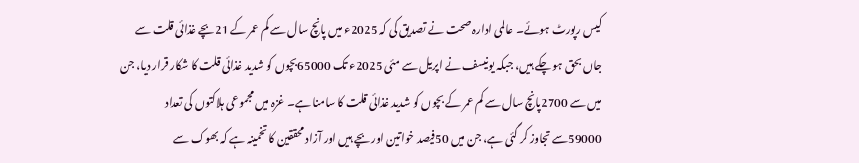کیس رپورٹ ہوئے۔ عالمی ادارہ صحت نے تصدیق کی کہ 2025ء میں پانچ سال سے کم عمر کے 21بچے غذائی قلت سے جاں بحق ہو چکے ہیں، جبکہ یونیسف نے اپریل سے مئی 2025ء تک 65000بچوں کو شدید غذائی قلت کا شکار قرار دیا، جن میں سے 2700پانچ سال سے کم عمر کے بچوں کو شدید غذائی قلت کا سامنا ہے۔ غزہ میں مجموعی ہلاکتوں کی تعداد 59000سے تجاوز کر گئی ہے، جن میں 50فیصد خواتین اور بچے ہیں اور آزاد محققین کا تخمینہ ہے کہ بھوک سے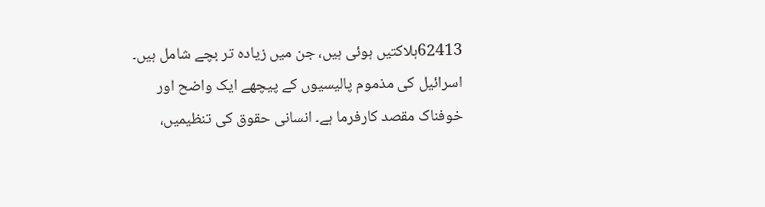62413ہلاکتیں ہوئی ہیں، جن میں زیادہ تر بچے شامل ہیں۔
اسرائیل کی مذموم پالیسیوں کے پیچھے ایک واضح اور خوفناک مقصد کارفرما ہے۔ انسانی حقوق کی تنظیمیں،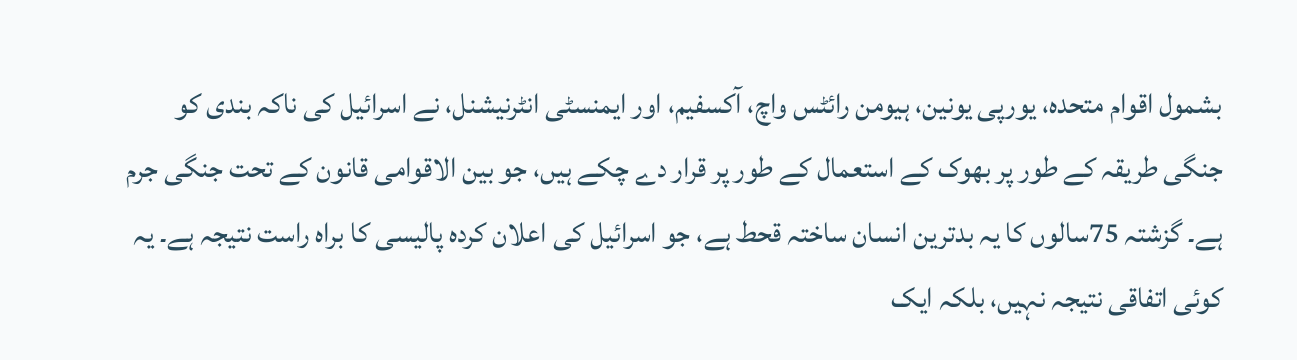بشمول اقوام متحدہ، یورپی یونین، ہیومن رائٹس واچ، آکسفیم، اور ایمنسٹی انٹرنیشنل، نے اسرائیل کی ناکہ بندی کو جنگی طریقہ کے طور پر بھوک کے استعمال کے طور پر قرار دے چکے ہیں، جو بین الاقوامی قانون کے تحت جنگی جرم ہے۔ گزشتہ 75سالوں کا یہ بدترین انسان ساختہ قحط ہے، جو اسرائیل کی اعلان کردہ پالیسی کا براہ راست نتیجہ ہے۔ یہ کوئی اتفاقی نتیجہ نہیں، بلکہ ایک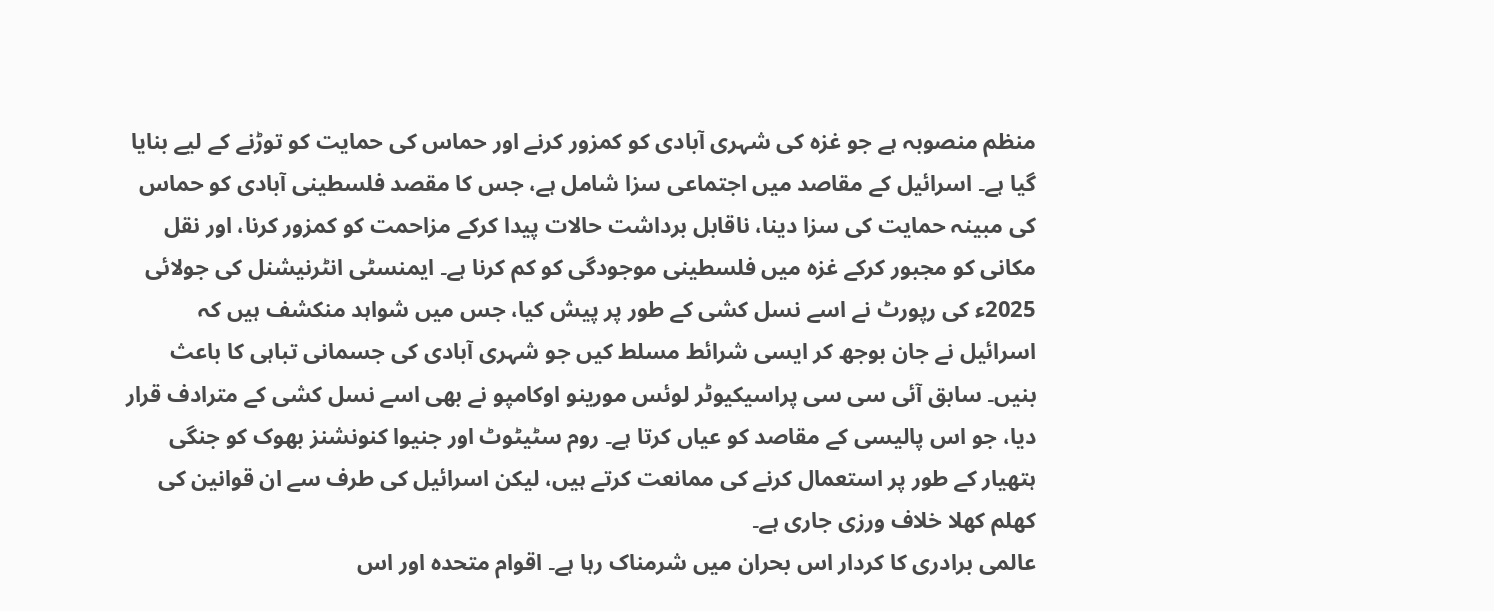منظم منصوبہ ہے جو غزہ کی شہری آبادی کو کمزور کرنے اور حماس کی حمایت کو توڑنے کے لیے بنایا گیا ہے۔ اسرائیل کے مقاصد میں اجتماعی سزا شامل ہے، جس کا مقصد فلسطینی آبادی کو حماس کی مبینہ حمایت کی سزا دینا، ناقابل برداشت حالات پیدا کرکے مزاحمت کو کمزور کرنا، اور نقل مکانی کو مجبور کرکے غزہ میں فلسطینی موجودگی کو کم کرنا ہے۔ ایمنسٹی انٹرنیشنل کی جولائی 2025ء کی رپورٹ نے اسے نسل کشی کے طور پر پیش کیا، جس میں شواہد منکشف ہیں کہ اسرائیل نے جان بوجھ کر ایسی شرائط مسلط کیں جو شہری آبادی کی جسمانی تباہی کا باعث بنیں۔ سابق آئی سی سی پراسیکیوٹر لوئس مورینو اوکامپو نے بھی اسے نسل کشی کے مترادف قرار دیا، جو اس پالیسی کے مقاصد کو عیاں کرتا ہے۔ روم سٹیٹوٹ اور جنیوا کنونشنز بھوک کو جنگی ہتھیار کے طور پر استعمال کرنے کی ممانعت کرتے ہیں، لیکن اسرائیل کی طرف سے ان قوانین کی کھلم کھلا خلاف ورزی جاری ہے۔
عالمی برادری کا کردار اس بحران میں شرمناک رہا ہے۔ اقوام متحدہ اور اس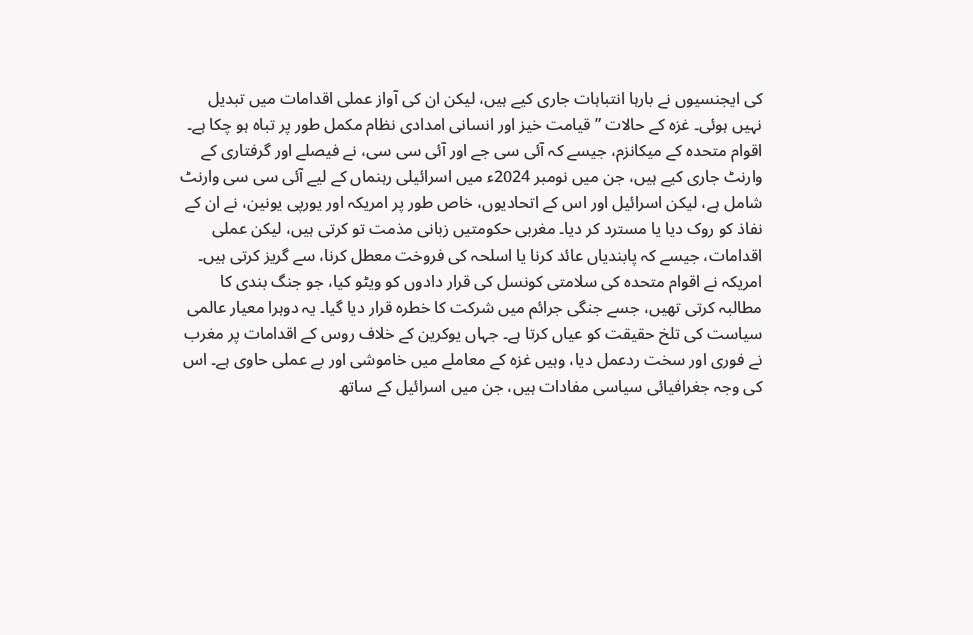کی ایجنسیوں نے بارہا انتباہات جاری کیے ہیں، لیکن ان کی آواز عملی اقدامات میں تبدیل نہیں ہوئی۔ غزہ کے حالات ”قیامت خیز اور انسانی امدادی نظام مکمل طور پر تباہ ہو چکا ہے۔ اقوام متحدہ کے میکانزم، جیسے کہ آئی سی جے اور آئی سی سی، نے فیصلے اور گرفتاری کے وارنٹ جاری کیے ہیں، جن میں نومبر 2024ء میں اسرائیلی رہنماں کے لیے آئی سی سی وارنٹ شامل ہے، لیکن اسرائیل اور اس کے اتحادیوں، خاص طور پر امریکہ اور یورپی یونین، نے ان کے نفاذ کو روک دیا یا مسترد کر دیا۔ مغربی حکومتیں زبانی مذمت تو کرتی ہیں، لیکن عملی اقدامات، جیسے کہ پابندیاں عائد کرنا یا اسلحہ کی فروخت معطل کرنا، سے گریز کرتی ہیں۔ امریکہ نے اقوام متحدہ کی سلامتی کونسل کی قرار دادوں کو ویٹو کیا، جو جنگ بندی کا مطالبہ کرتی تھیں، جسے جنگی جرائم میں شرکت کا خطرہ قرار دیا گیا۔ یہ دوہرا معیار عالمی سیاست کی تلخ حقیقت کو عیاں کرتا ہے۔ جہاں یوکرین کے خلاف روس کے اقدامات پر مغرب نے فوری اور سخت ردعمل دیا، وہیں غزہ کے معاملے میں خاموشی اور بے عملی حاوی ہے۔ اس کی وجہ جغرافیائی سیاسی مفادات ہیں، جن میں اسرائیل کے ساتھ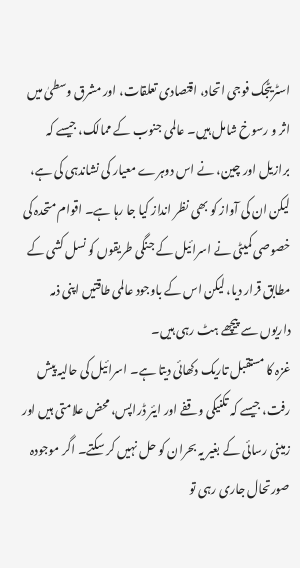اسٹریٹجک فوجی اتحاد، اقتصادی تعلقات، اور مشرق وسطیٰ میں اثر و رسوخ شامل ہیں۔ عالمی جنوب کے ممالک، جیسے کہ برازیل اور چین، نے اس دوہرے معیار کی نشاندہی کی ہے، لیکن ان کی آواز کو بھی نظر انداز کیا جا رہا ہے۔ اقوام متحدہ کی خصوصی کمیٹی نے اسرائیل کے جنگی طریقوں کو نسل کشی کے مطابق قرار دیا، لیکن اس کے باوجود عالمی طاقتیں اپنی ذمہ داریوں سے پیچھے ہٹ رہی ہیں۔
غزہ کا مستقبل تاریک دکھائی دیتا ہے۔ اسرائیل کی حالیہ پیش رفت، جیسے کہ تکنیکی وقفے اور ایئر ڈراپس، محض علامتی ہیں اور زمینی رسائی کے بغیر یہ بحران کو حل نہیں کر سکتے۔ اگر موجودہ صورتحال جاری رہی تو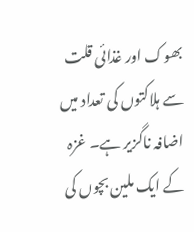بھوک اور غذائی قلت سے ہلاکتوں کی تعداد میں اضافہ ناگزیر ہے۔ غزہ کے ایک ملین بچوں کی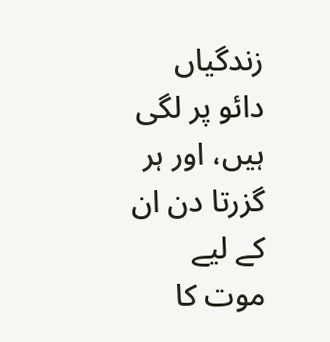زندگیاں دائو پر لگی ہیں، اور ہر گزرتا دن ان کے لیے موت کا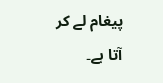پیغام لے کر آتا ہے۔